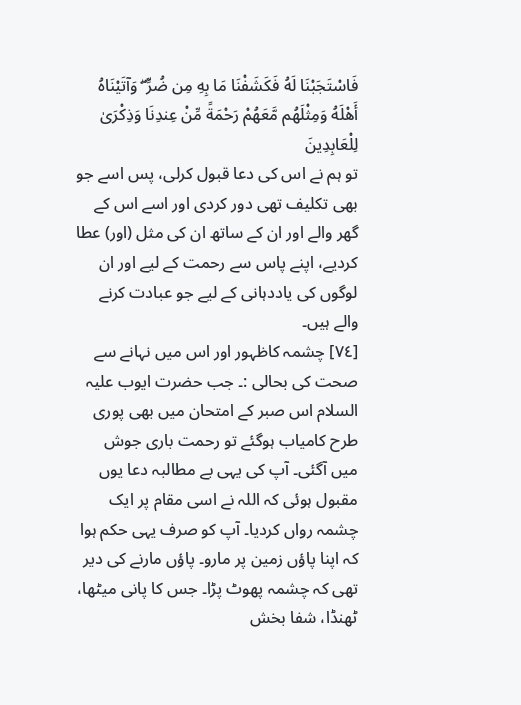فَاسْتَجَبْنَا لَهُ فَكَشَفْنَا مَا بِهِ مِن ضُرٍّ ۖ وَآتَيْنَاهُ أَهْلَهُ وَمِثْلَهُم مَّعَهُمْ رَحْمَةً مِّنْ عِندِنَا وَذِكْرَىٰ لِلْعَابِدِينَ
تو ہم نے اس کی دعا قبول کرلی، پس اسے جو بھی تکلیف تھی دور کردی اور اسے اس کے گھر والے اور ان کے ساتھ ان کی مثل (اور) عطا کردیے، اپنے پاس سے رحمت کے لیے اور ان لوگوں کی یاددہانی کے لیے جو عبادت کرنے والے ہیں۔
[٧٤] چشمہ کاظہور اور اس میں نہانے سے صحت کی بحالی :۔ جب حضرت ایوب علیہ السلام اس صبر کے امتحان میں بھی پوری طرح کامیاب ہوگئے تو رحمت باری جوش میں آگئی۔ آپ کی یہی بے مطالبہ دعا یوں مقبول ہوئی کہ اللہ نے اسی مقام پر ایک چشمہ رواں کردیا۔ آپ کو صرف یہی حکم ہوا کہ اپنا پاؤں زمین پر مارو۔ پاؤں مارنے کی دیر تھی کہ چشمہ پھوٹ پڑا۔ جس کا پانی میٹھا، ٹھنڈا، شفا بخش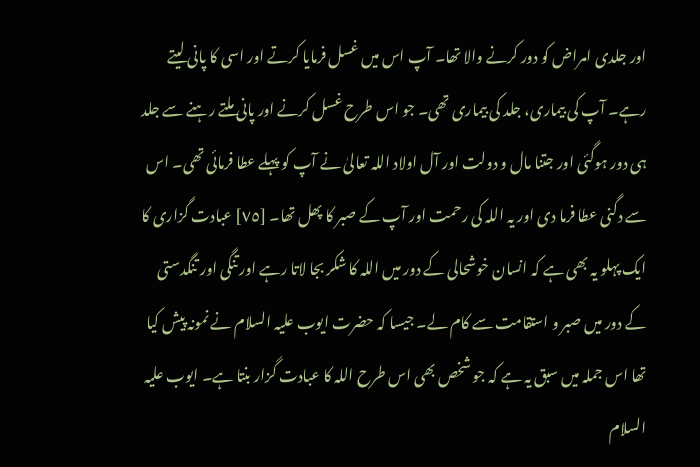اور جلدی امراض کو دور کرنے والا تھا۔ آپ اس میں غسل فرمایا کرتے اور اسی کا پانی لیتے رہے۔ آپ کی بیماری، جلد کی بیماری تھی۔ جو اس طرح غسل کرنے اور پانی ملتے رہنے سے جلد ہی دور ہوگئی اور جتنا مال و دولت اور آل اولاد اللہ تعالیٰ نے آپ کو پہلے عطا فرمائی تھی۔ اس سے دگنی عطا فرما دی اور یہ اللہ کی رحمت اور آپ کے صبر کا پھل تھا۔ [٧٥] عبادت گزاری کا ایک پہلو یہ بھی ہے کہ انسان خوشحالی کے دور میں اللہ کا شکر بجا لاتا رہے اور تنگی اور تنگدستی کے دور میں صبر و استقامت سے کام لے۔ جیسا کہ حضرت ایوب علیہ السلام نے نمونہ پیش کیا تھا اس جملہ میں سبق یہ ہے کہ جو شخص بھی اس طرح اللہ کا عبادت گزار بنتا ہے۔ ایوب علیہ السلام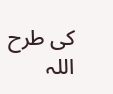کی طرح اللہ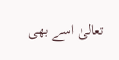تعالیٰ اسے بھی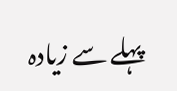پہلے سے زیادہ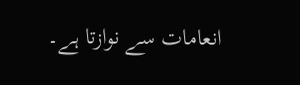انعامات سے نوازتا ہے۔